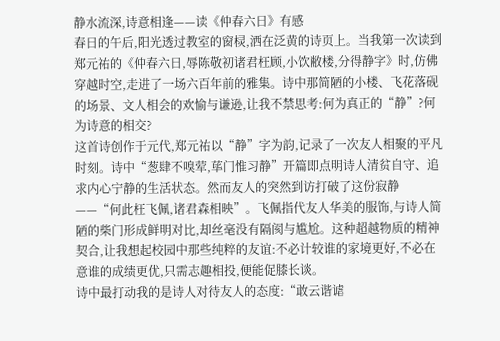静水流深,诗意相逢——读《仲春六日》有感
春日的午后,阳光透过教室的窗棂,洒在泛黄的诗页上。当我第一次读到郑元祐的《仲春六日,辱陈敬初诸君枉顾,小饮敝楼,分得静字》时,仿佛穿越时空,走进了一场六百年前的雅集。诗中那简陋的小楼、飞花落砚的场景、文人相会的欢愉与谦逊,让我不禁思考:何为真正的“静”?何为诗意的相交?
这首诗创作于元代,郑元祐以“静”字为韵,记录了一次友人相聚的平凡时刻。诗中“葱肆不嗅荤,荜门惟习静”开篇即点明诗人清贫自守、追求内心宁静的生活状态。然而友人的突然到访打破了这份寂静——“何此枉飞佩,诸君森相映”。飞佩指代友人华美的服饰,与诗人简陋的柴门形成鲜明对比,却丝毫没有隔阂与尴尬。这种超越物质的精神契合,让我想起校园中那些纯粹的友谊:不必计较谁的家境更好,不必在意谁的成绩更优,只需志趣相投,便能促膝长谈。
诗中最打动我的是诗人对待友人的态度:“敢云谐谑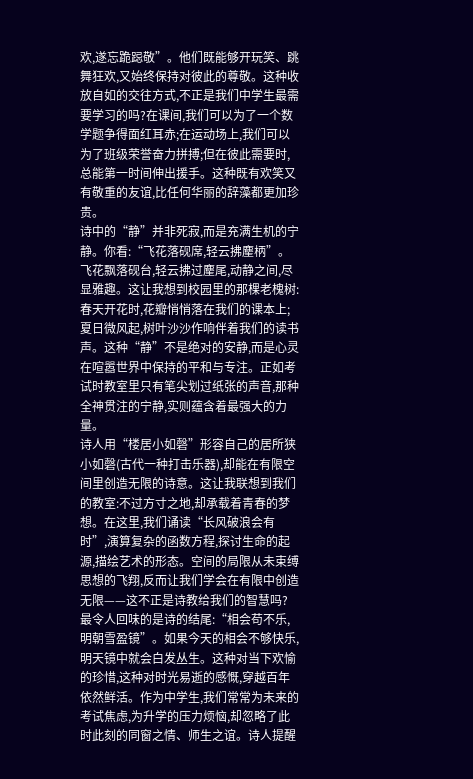欢,遂忘跪跽敬”。他们既能够开玩笑、跳舞狂欢,又始终保持对彼此的尊敬。这种收放自如的交往方式,不正是我们中学生最需要学习的吗?在课间,我们可以为了一个数学题争得面红耳赤;在运动场上,我们可以为了班级荣誉奋力拼搏;但在彼此需要时,总能第一时间伸出援手。这种既有欢笑又有敬重的友谊,比任何华丽的辞藻都更加珍贵。
诗中的“静”并非死寂,而是充满生机的宁静。你看:“飞花落砚席,轻云拂麈柄”。飞花飘落砚台,轻云拂过麈尾,动静之间,尽显雅趣。这让我想到校园里的那棵老槐树:春天开花时,花瓣悄悄落在我们的课本上;夏日微风起,树叶沙沙作响伴着我们的读书声。这种“静”不是绝对的安静,而是心灵在喧嚣世界中保持的平和与专注。正如考试时教室里只有笔尖划过纸张的声音,那种全神贯注的宁静,实则蕴含着最强大的力量。
诗人用“楼居小如磬”形容自己的居所狭小如磬(古代一种打击乐器),却能在有限空间里创造无限的诗意。这让我联想到我们的教室:不过方寸之地,却承载着青春的梦想。在这里,我们诵读“长风破浪会有时”,演算复杂的函数方程,探讨生命的起源,描绘艺术的形态。空间的局限从未束缚思想的飞翔,反而让我们学会在有限中创造无限——这不正是诗教给我们的智慧吗?
最令人回味的是诗的结尾:“相会苟不乐,明朝雪盈镜”。如果今天的相会不够快乐,明天镜中就会白发丛生。这种对当下欢愉的珍惜,这种对时光易逝的感慨,穿越百年依然鲜活。作为中学生,我们常常为未来的考试焦虑,为升学的压力烦恼,却忽略了此时此刻的同窗之情、师生之谊。诗人提醒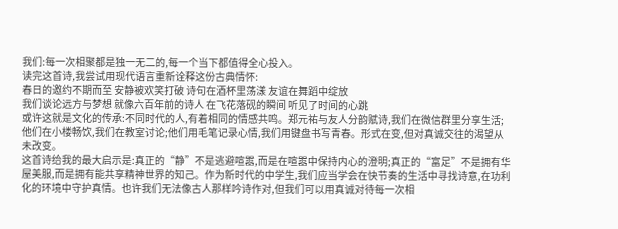我们:每一次相聚都是独一无二的,每一个当下都值得全心投入。
读完这首诗,我尝试用现代语言重新诠释这份古典情怀:
春日的邀约不期而至 安静被欢笑打破 诗句在酒杯里荡漾 友谊在舞蹈中绽放
我们谈论远方与梦想 就像六百年前的诗人 在飞花落砚的瞬间 听见了时间的心跳
或许这就是文化的传承:不同时代的人,有着相同的情感共鸣。郑元祐与友人分韵赋诗,我们在微信群里分享生活;他们在小楼畅饮,我们在教室讨论;他们用毛笔记录心情,我们用键盘书写青春。形式在变,但对真诚交往的渴望从未改变。
这首诗给我的最大启示是:真正的“静”不是逃避喧嚣,而是在喧嚣中保持内心的澄明;真正的“富足”不是拥有华屋美服,而是拥有能共享精神世界的知己。作为新时代的中学生,我们应当学会在快节奏的生活中寻找诗意,在功利化的环境中守护真情。也许我们无法像古人那样吟诗作对,但我们可以用真诚对待每一次相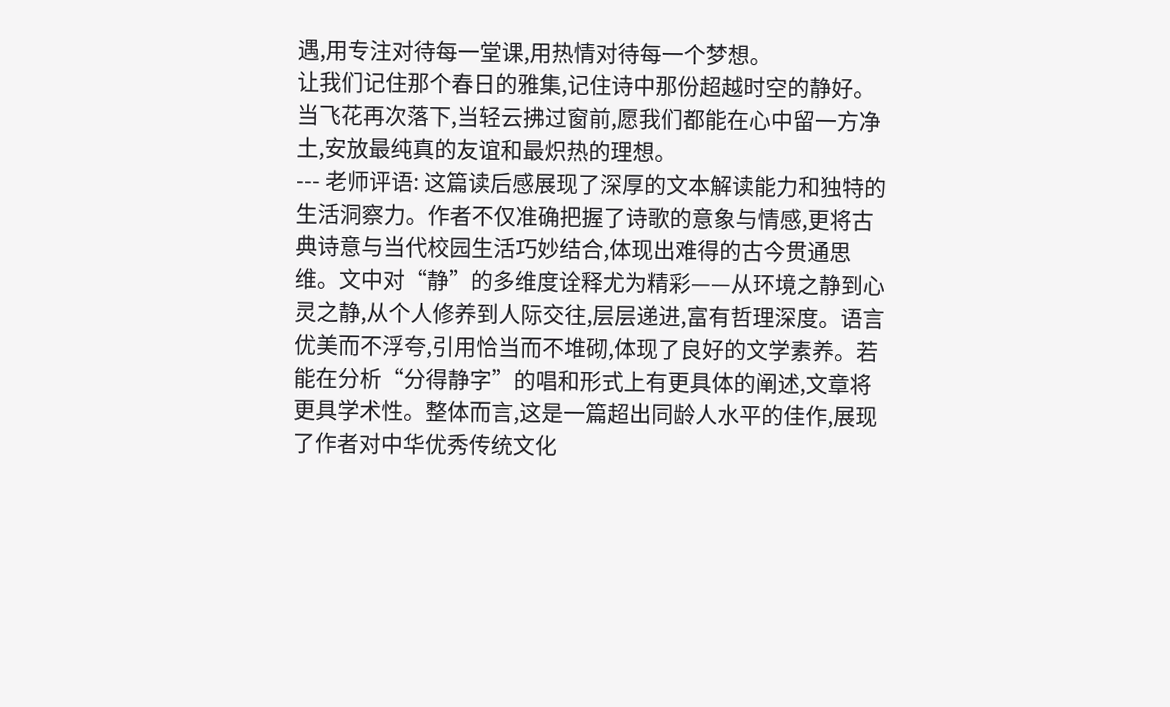遇,用专注对待每一堂课,用热情对待每一个梦想。
让我们记住那个春日的雅集,记住诗中那份超越时空的静好。当飞花再次落下,当轻云拂过窗前,愿我们都能在心中留一方净土,安放最纯真的友谊和最炽热的理想。
--- 老师评语: 这篇读后感展现了深厚的文本解读能力和独特的生活洞察力。作者不仅准确把握了诗歌的意象与情感,更将古典诗意与当代校园生活巧妙结合,体现出难得的古今贯通思维。文中对“静”的多维度诠释尤为精彩——从环境之静到心灵之静,从个人修养到人际交往,层层递进,富有哲理深度。语言优美而不浮夸,引用恰当而不堆砌,体现了良好的文学素养。若能在分析“分得静字”的唱和形式上有更具体的阐述,文章将更具学术性。整体而言,这是一篇超出同龄人水平的佳作,展现了作者对中华优秀传统文化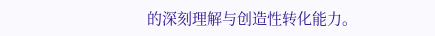的深刻理解与创造性转化能力。